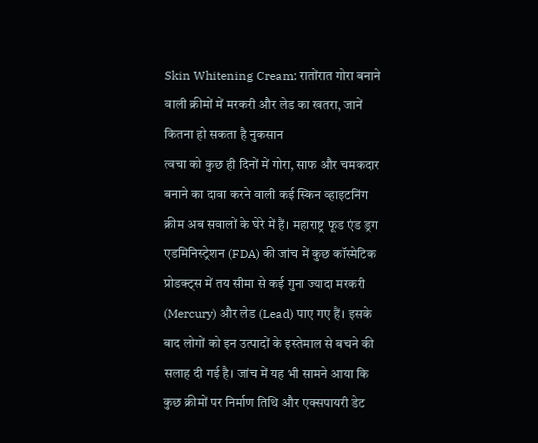Skin Whitening Cream: रातोंरात गोरा बनाने वाली क्रीमों में मरकरी और लेड का खतरा, जानें कितना हो सकता है नुकसान
त्वचा को कुछ ही दिनों में गोरा, साफ और चमकदार बनाने का दावा करने वाली कई स्किन व्हाइटनिंग क्रीम अब सवालों के घेरे में हैं। महाराष्ट्र फूड एंड ड्रग एडमिनिस्ट्रेशन (FDA) की जांच में कुछ कॉस्मेटिक प्रोडक्ट्स में तय सीमा से कई गुना ज्यादा मरकरी (Mercury) और लेड (Lead) पाए गए हैं। इसके बाद लोगों को इन उत्पादों के इस्तेमाल से बचने की सलाह दी गई है। जांच में यह भी सामने आया कि कुछ क्रीमों पर निर्माण तिथि और एक्सपायरी डेट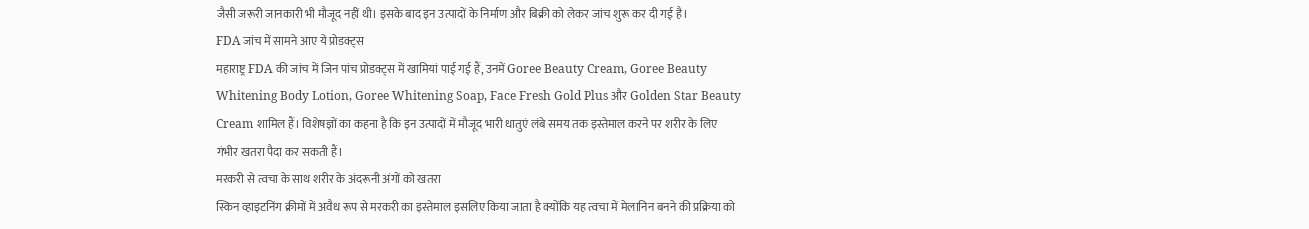जैसी जरूरी जानकारी भी मौजूद नहीं थी। इसके बाद इन उत्पादों के निर्माण और बिक्री को लेकर जांच शुरू कर दी गई है।
FDA जांच में सामने आए ये प्रोडक्ट्स
महाराष्ट्र FDA की जांच में जिन पांच प्रोडक्ट्स में खामियां पाई गई हैं, उनमें Goree Beauty Cream, Goree Beauty Whitening Body Lotion, Goree Whitening Soap, Face Fresh Gold Plus और Golden Star Beauty Cream शामिल हैं। विशेषज्ञों का कहना है कि इन उत्पादों में मौजूद भारी धातुएं लंबे समय तक इस्तेमाल करने पर शरीर के लिए गंभीर खतरा पैदा कर सकती हैं।
मरकरी से त्वचा के साथ शरीर के अंदरूनी अंगों को खतरा
स्किन व्हाइटनिंग क्रीमों में अवैध रूप से मरकरी का इस्तेमाल इसलिए किया जाता है क्योंकि यह त्वचा में मेलानिन बनने की प्रक्रिया को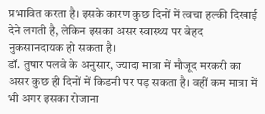प्रभावित करता है। इसके कारण कुछ दिनों में त्वचा हल्की दिखाई देने लगती है, लेकिन इसका असर स्वास्थ्य पर बेहद नुकसानदायक हो सकता है।
डॉ. तुषार पलवे के अनुसार, ज्यादा मात्रा में मौजूद मरकरी का असर कुछ ही दिनों में किडनी पर पड़ सकता है। वहीं कम मात्रा में भी अगर इसका रोजाना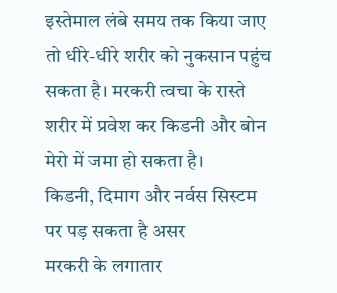इस्तेमाल लंबे समय तक किया जाए तो धीरे-धीरे शरीर को नुकसान पहुंच सकता है। मरकरी त्वचा के रास्ते शरीर में प्रवेश कर किडनी और बोन मेरो में जमा हो सकता है।
किडनी, दिमाग और नर्वस सिस्टम पर पड़ सकता है असर
मरकरी के लगातार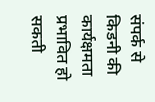संपर्क से किडनी की कार्यक्षमता प्रभावित हो सकती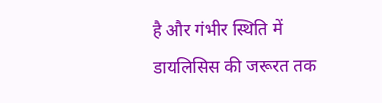है और गंभीर स्थिति में डायलिसिस की जरूरत तक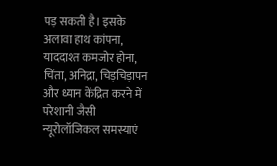पड़ सकती है। इसके अलावा हाथ कांपना, याददाश्त कमजोर होना, चिंता, अनिद्रा, चिड़चिड़ापन और ध्यान केंद्रित करने में परेशानी जैसी न्यूरोलॉजिकल समस्याएं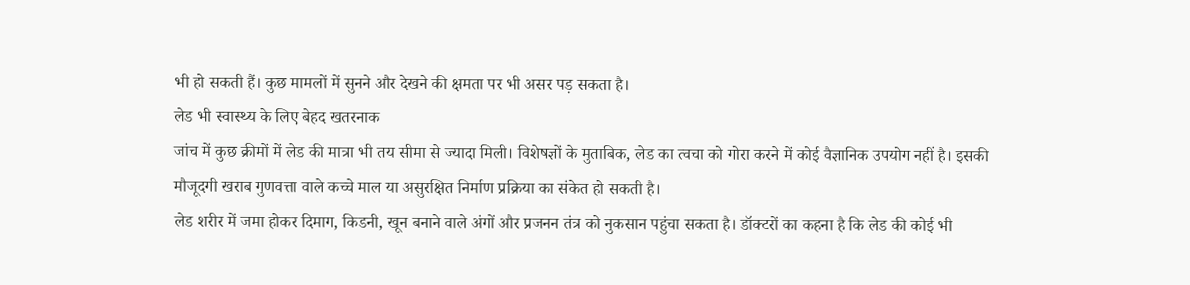भी हो सकती हैं। कुछ मामलों में सुनने और देखने की क्षमता पर भी असर पड़ सकता है।
लेड भी स्वास्थ्य के लिए बेहद खतरनाक
जांच में कुछ क्रीमों में लेड की मात्रा भी तय सीमा से ज्यादा मिली। विशेषज्ञों के मुताबिक, लेड का त्वचा को गोरा करने में कोई वैज्ञानिक उपयोग नहीं है। इसकी मौजूदगी खराब गुणवत्ता वाले कच्चे माल या असुरक्षित निर्माण प्रक्रिया का संकेत हो सकती है।
लेड शरीर में जमा होकर दिमाग, किडनी, खून बनाने वाले अंगों और प्रजनन तंत्र को नुकसान पहुंचा सकता है। डॉक्टरों का कहना है कि लेड की कोई भी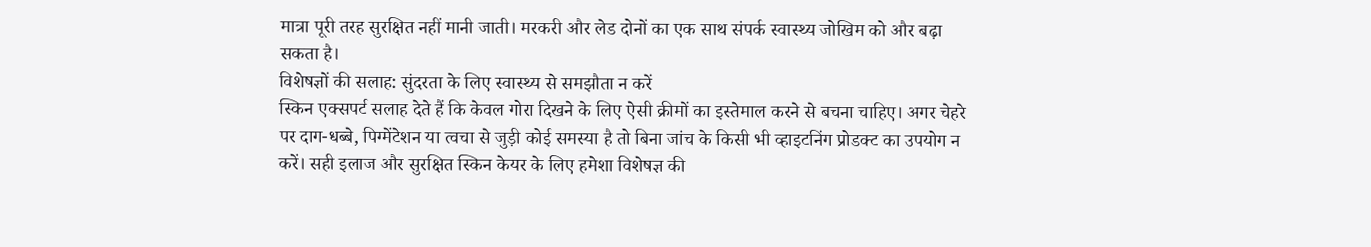मात्रा पूरी तरह सुरक्षित नहीं मानी जाती। मरकरी और लेड दोनों का एक साथ संपर्क स्वास्थ्य जोखिम को और बढ़ा सकता है।
विशेषज्ञों की सलाह: सुंदरता के लिए स्वास्थ्य से समझौता न करें
स्किन एक्सपर्ट सलाह देते हैं कि केवल गोरा दिखने के लिए ऐसी क्रीमों का इस्तेमाल करने से बचना चाहिए। अगर चेहरे पर दाग-धब्बे, पिग्मेंटेशन या त्वचा से जुड़ी कोई समस्या है तो बिना जांच के किसी भी व्हाइटनिंग प्रोडक्ट का उपयोग न करें। सही इलाज और सुरक्षित स्किन केयर के लिए हमेशा विशेषज्ञ की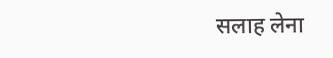सलाह लेना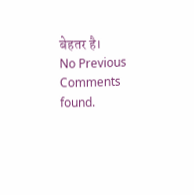बेहतर है।
No Previous Comments found.